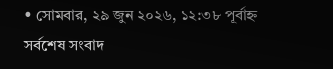• সোমবার, ২৯ জুন ২০২৬, ১২:৩৮ পূর্বাহ্ন
সর্বশেষ সংবাদ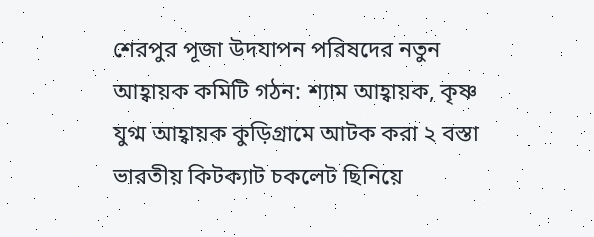শেরপুর পূজা উদযাপন পরিষদের নতুন আহ্বায়ক কমিটি গঠন: শ্যাম আহ্বায়ক, কৃষ্ণ যুগ্ম আহ্বায়ক কুড়িগ্রামে আটক করা ২ বস্তা ভারতীয় কিটক্যাট চকলেট ছিনিয়ে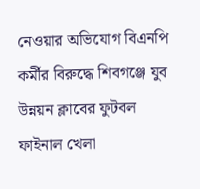নেওয়ার অভিযোগ বিএনপি কর্মীর বিরুদ্ধে শিবগঞ্জে যুব উন্নয়ন ক্লাবের ফুটবল ফাইনাল খেলা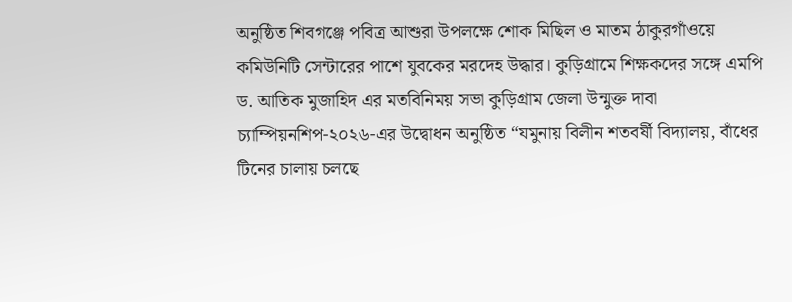অনুষ্ঠিত শিবগঞ্জে পবিত্র আশুরা উপলক্ষে শোক মিছিল ও মাতম ঠাকুরগাঁওয়ে কমিউনিটি সেন্টারের পাশে যুবকের মরদেহ উদ্ধার। কুড়িগ্রামে শিক্ষকদের সঙ্গে এমপি ড. আতিক মুজাহিদ এর মতবিনিময় সভা কুড়িগ্রাম জেলা উন্মুক্ত দাবা চ্যাম্পিয়নশিপ-২০২৬-এর উদ্বোধন অনুষ্ঠিত “যমুনায় বিলীন শতবর্ষী বিদ্যালয়, বাঁধের টিনের চালায় চলছে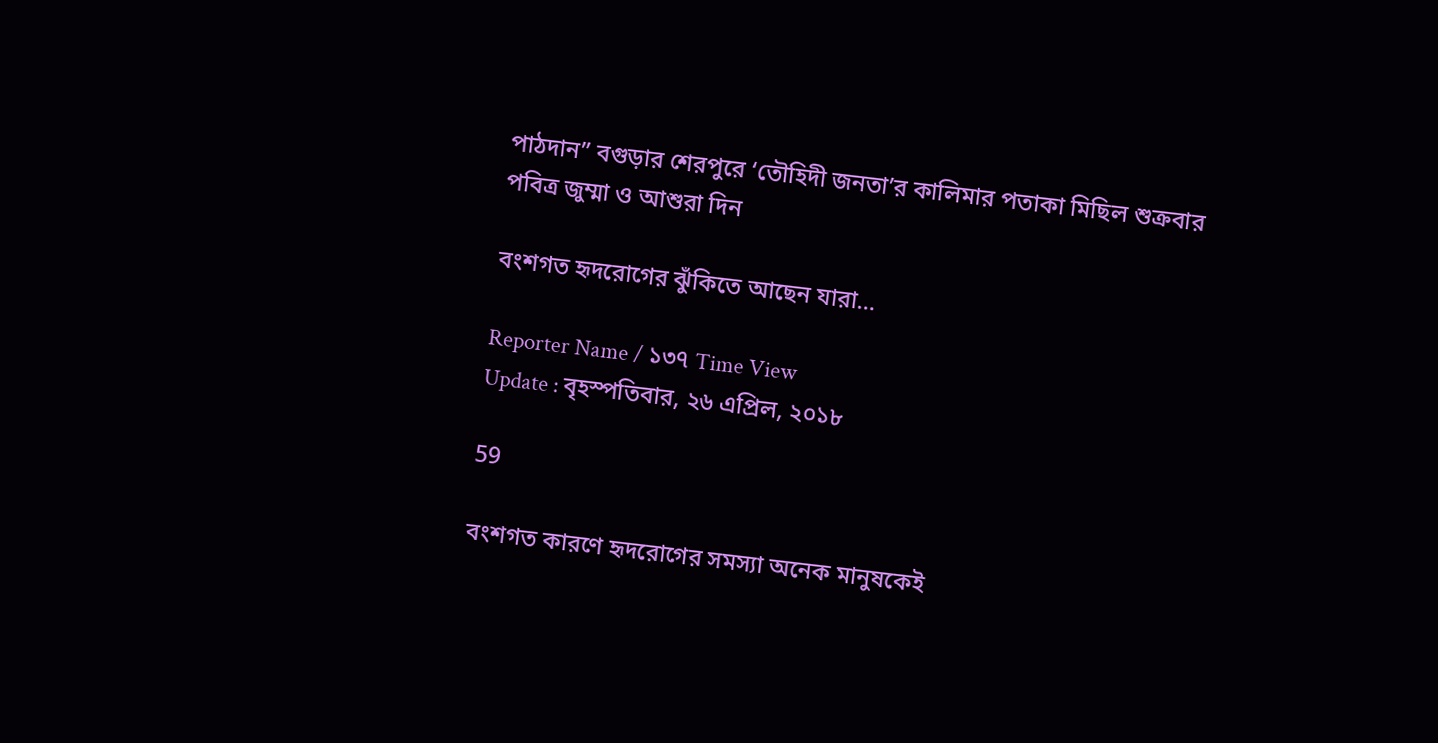পাঠদান” বগুড়ার শেরপুরে ‘তৌহিদী জনতা’র কালিমার পতাকা মিছিল শুক্রবার পবিত্র জুম্মা ও আশুরা দিন

বংশগত হৃদরোগের ঝুঁকিতে আছেন যারা…

Reporter Name / ১৩৭ Time View
Update : বৃহস্পতিবার, ২৬ এপ্রিল, ২০১৮

59

বংশগত কারণে হৃদরোগের সমস্যা অনেক মানুষকেই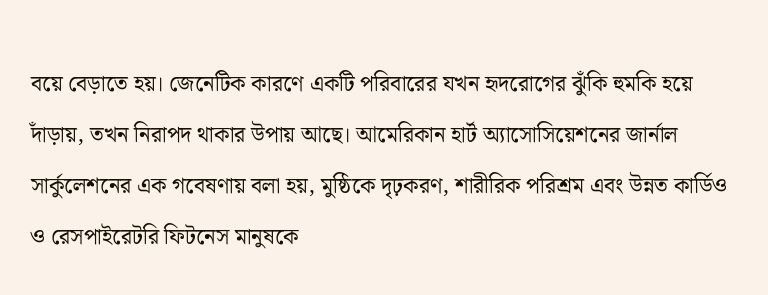বয়ে বেড়াতে হয়। জেনেটিক কারণে একটি পরিবারের যখন হৃদরোগের ঝুঁকি হুমকি হয়ে দাঁড়ায়, তখন নিরাপদ থাকার উপায় আছে। আমেরিকান হার্ট অ্যাসোসিয়েশনের জার্নাল সার্কুলেশনের এক গবেষণায় বলা হয়, মুষ্ঠিকে দৃঢ়করণ, শারীরিক পরিশ্রম এবং উন্নত কার্ডিও ও রেসপাইরেটরি ফিটনেস মানুষকে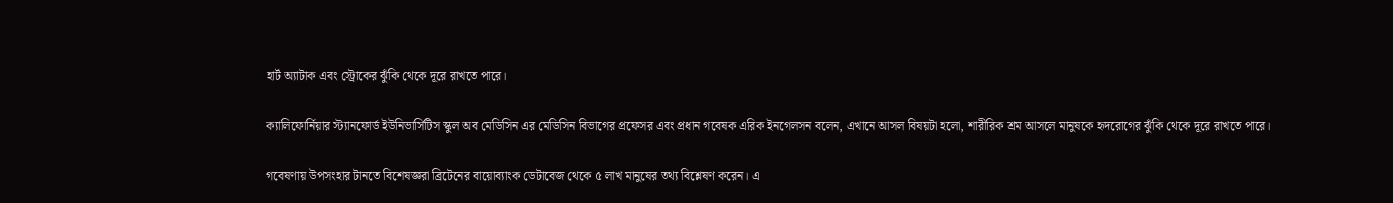হার্ট অ্যাটাক এবং স্ট্রোকের ঝুঁকি থেকে দূরে রাখতে পারে।

ক্যালিফোর্নিয়ার স্ট্যানফোর্ড ইউনিভার্সিটিস স্কুল অব মেডিসিন এর মেডিসিন বিভাগের প্রফেসর এবং প্রধান গবেষক এরিক ইনগেলসন বলেন, এখানে আসল বিষয়টা হলো, শারীরিক শ্রম আসলে মানুষকে হৃদরোগের ঝুঁকি থেকে দূরে রাখতে পারে।

গবেষণায় উপসংহার টানতে বিশেষজ্ঞরা ব্রিটেনের বায়োব্যাংক ডেটাবেজ থেকে ৫ লাখ মানুষের তথ্য বিশ্লেষণ করেন। এ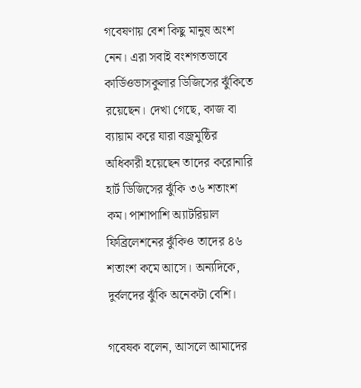গবেষণায় বেশ কিছু মানুষ অংশ নেন। এরা সবাই বংশগতভাবে কার্ডিওভাসকুলার ডিজিসের ঝুঁকিতে রয়েছেন। দেখা গেছে, কাজ বা ব্যায়াম করে যারা বজ্রমুষ্ঠির অধিকারী হয়েছেন তাদের করোনারি হার্ট ডিজিসের ঝুঁকি ৩৬ শতাংশ কম। পাশাপাশি অ্যাটরিয়াল ফিব্রিলেশনের ঝুঁকিও তাদের ৪৬ শতাংশ কমে আসে। অন্যদিকে, দুর্বলদের ঝুঁকি অনেকটা বেশি।

গবেষক বলেন, আসলে আমাদের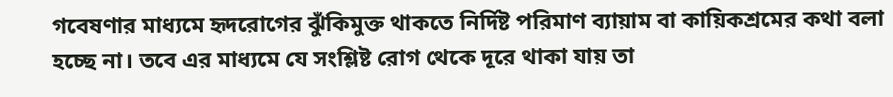গবেষণার মাধ্যমে হৃদরোগের ঝুঁকিমুক্ত থাকতে নির্দিষ্ট পরিমাণ ব্যায়াম বা কায়িকশ্রমের কথা বলা হচ্ছে না। তবে এর মাধ্যমে যে সংশ্লিষ্ট রোগ থেকে দূরে থাকা যায় তা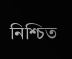নিশ্চিত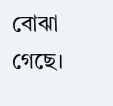বোঝা গেছে।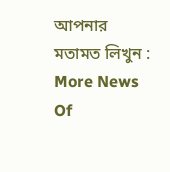আপনার মতামত লিখুন :
More News Of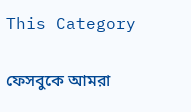This Category

ফেসবুকে আমরা